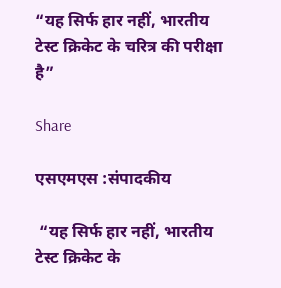“यह सिर्फ हार नहीं, भारतीय टेस्ट क्रिकेट के चरित्र की परीक्षा है”

Share

एसएमएस :संपादकीय

 “यह सिर्फ हार नहीं, भारतीय टेस्ट क्रिकेट के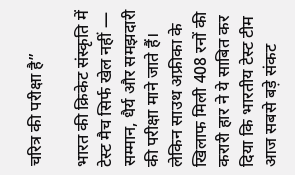चरित्र की परीक्षा है”

भारत की क्रिकेट संस्कृति में टेस्ट मैच सिर्फ खेल नहीं — सम्मान, धैर्य और समझदारी की परीक्षा माने जाते हैं। लेकिन साउथ अफ्रीका के खिलाफ मिली 408 रनों की करारी हार ने ये साबित कर दिया कि भारतीय टेस्ट टीम आज सबसे बड़े संकट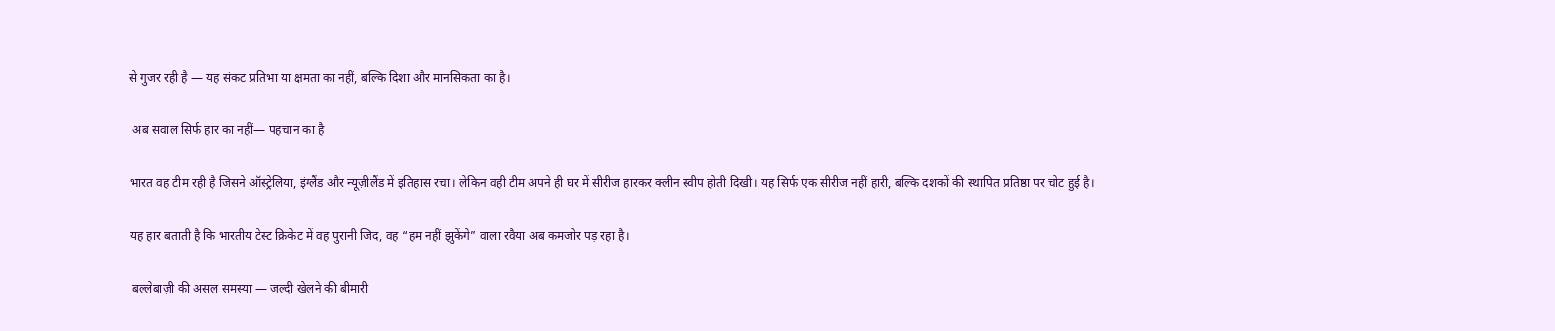से गुजर रही है — यह संकट प्रतिभा या क्षमता का नहीं, बल्कि दिशा और मानसिकता का है।

 अब सवाल सिर्फ हार का नहीं— पहचान का है

भारत वह टीम रही है जिसने ऑस्ट्रेलिया, इंग्लैंड और न्यूज़ीलैंड में इतिहास रचा। लेकिन वही टीम अपने ही घर में सीरीज हारकर क्लीन स्वीप होती दिखी। यह सिर्फ एक सीरीज नहीं हारी, बल्कि दशकों की स्थापित प्रतिष्ठा पर चोट हुई है।

यह हार बताती है कि भारतीय टेस्ट क्रिकेट में वह पुरानी जिद, वह “हम नहीं झुकेंगे” वाला रवैया अब कमजोर पड़ रहा है।

 बल्लेबाज़ी की असल समस्या — जल्दी खेलने की बीमारी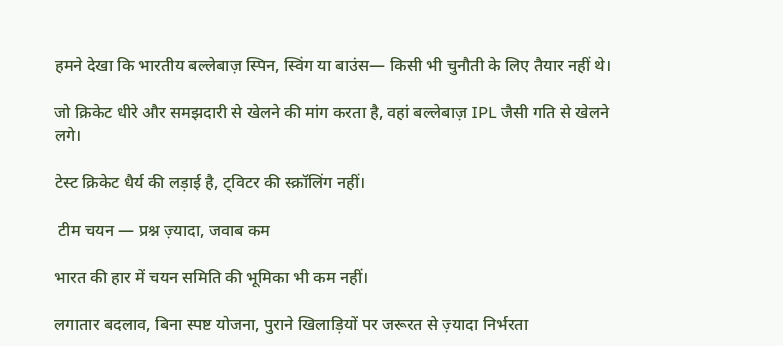हमने देखा कि भारतीय बल्लेबाज़ स्पिन, स्विंग या बाउंस— किसी भी चुनौती के लिए तैयार नहीं थे।

जो क्रिकेट धीरे और समझदारी से खेलने की मांग करता है, वहां बल्लेबाज़ IPL जैसी गति से खेलने लगे।

टेस्ट क्रिकेट धैर्य की लड़ाई है, ट्विटर की स्क्रॉलिंग नहीं।

 टीम चयन — प्रश्न ज़्यादा, जवाब कम

भारत की हार में चयन समिति की भूमिका भी कम नहीं।

लगातार बदलाव, बिना स्पष्ट योजना, पुराने खिलाड़ियों पर जरूरत से ज़्यादा निर्भरता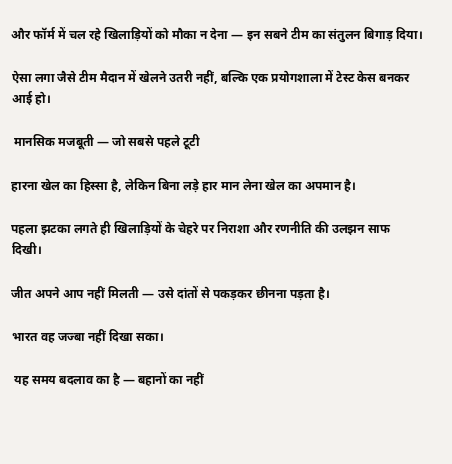और फॉर्म में चल रहे खिलाड़ियों को मौका न देना — इन सबने टीम का संतुलन बिगाड़ दिया।

ऐसा लगा जैसे टीम मैदान में खेलने उतरी नहीं, बल्कि एक प्रयोगशाला में टेस्ट केस बनकर आई हो।

 मानसिक मजबूती — जो सबसे पहले टूटी

हारना खेल का हिस्सा है, लेकिन बिना लड़े हार मान लेना खेल का अपमान है।

पहला झटका लगते ही खिलाड़ियों के चेहरे पर निराशा और रणनीति की उलझन साफ दिखी।

जीत अपने आप नहीं मिलती — उसे दांतों से पकड़कर छीनना पड़ता है।

भारत वह जज्बा नहीं दिखा सका।

 यह समय बदलाव का है — बहानों का नहीं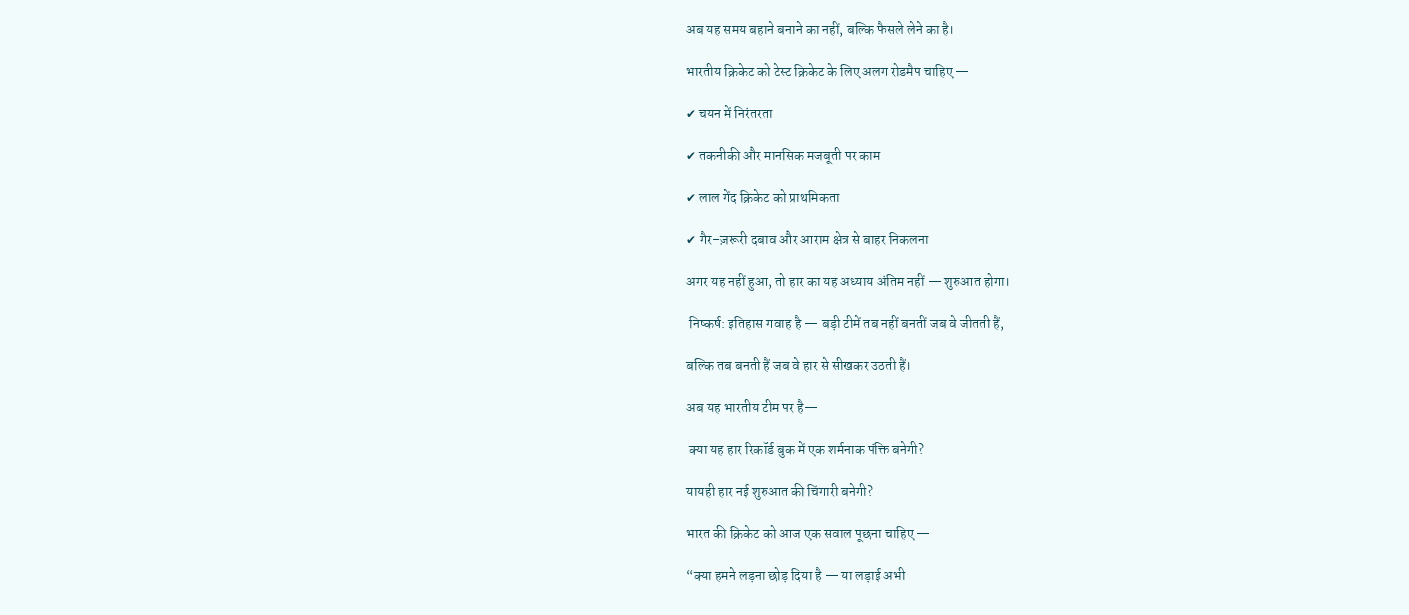अब यह समय बहाने बनाने का नहीं, बल्कि फैसले लेने का है।

भारतीय क्रिकेट को टेस्ट क्रिकेट के लिए अलग रोडमैप चाहिए —

✔ चयन में निरंतरता

✔ तकनीकी और मानसिक मजबूती पर काम

✔ लाल गेंद क्रिकेट को प्राथमिकता

✔ गैर–ज़रूरी दबाव और आराम क्षेत्र से बाहर निकलना

अगर यह नहीं हुआ, तो हार का यह अध्याय अंतिम नहीं — शुरुआत होगा।

 निष्कर्ष: इतिहास गवाह है — बड़ी टीमें तब नहीं बनतीं जब वे जीतती हैं,

बल्कि तब बनती हैं जब वे हार से सीखकर उठती हैं।

अब यह भारतीय टीम पर है—

 क्या यह हार रिकॉर्ड बुक में एक शर्मनाक पंक्ति बनेगी?

यायही हार नई शुरुआत की चिंगारी बनेगी?

भारत की क्रिकेट को आज एक सवाल पूछना चाहिए —

“क्या हमने लड़ना छोड़ दिया है — या लड़ाई अभी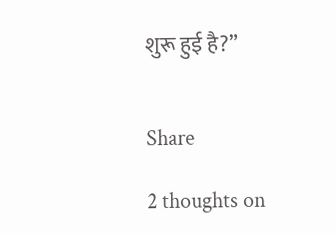शुरू हुई है?”


Share

2 thoughts on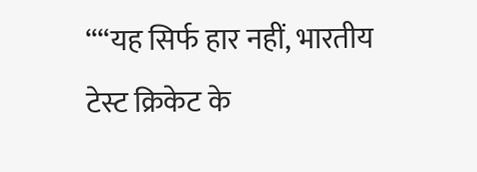““यह सिर्फ हार नहीं, भारतीय टेस्ट क्रिकेट के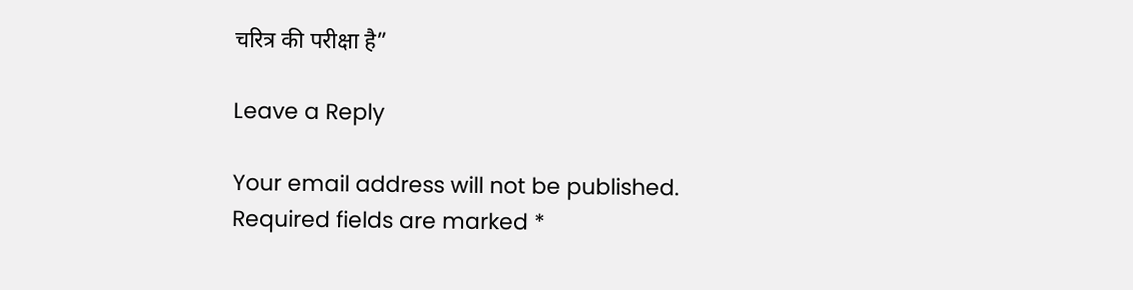चरित्र की परीक्षा है”

Leave a Reply

Your email address will not be published. Required fields are marked *